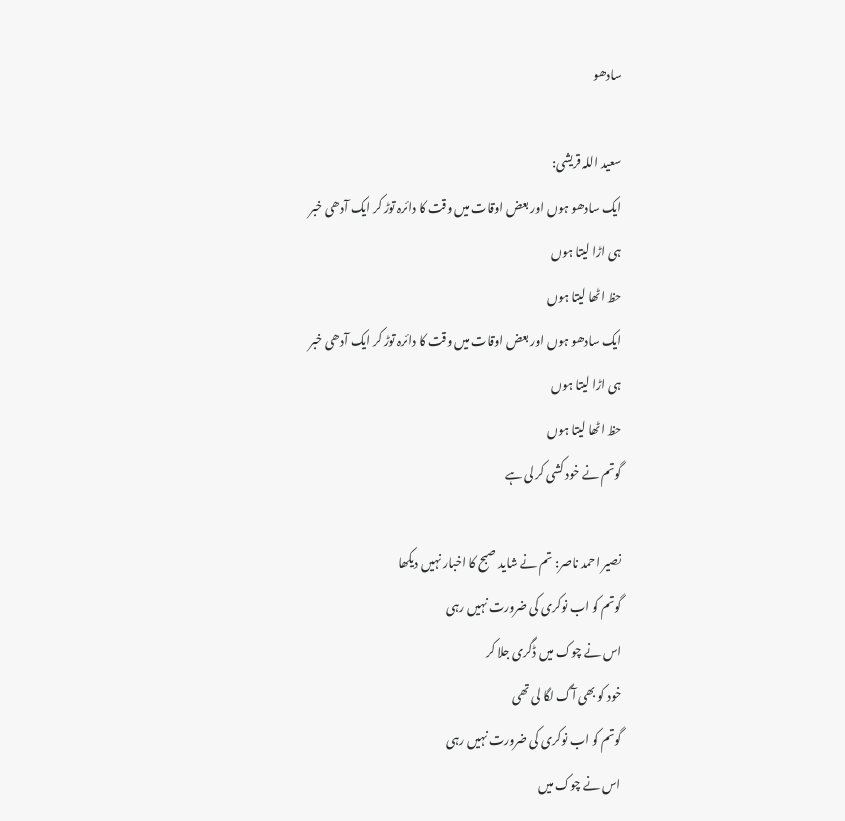سادھو

سعید اللہ قریشی:
ایک سادھو ہوں اور بعض اوقات میں وقت کا دائرہ توڑ کر ایک آدھی خبر
ہی اڑا لیتا ہوں
حظ اٹھا لیتا ہوں
ایک سادھو ہوں اور بعض اوقات میں وقت کا دائرہ توڑ کر ایک آدھی خبر
ہی اڑا لیتا ہوں
حظ اٹھا لیتا ہوں
گوتم نے خود کشی کر لی ہے

نصیر احمد ناصر: تم نے شاید صبح کا اخبار نہیں دیکھا
گوتم کو اب نوکری کی ضرورت نہیں رہی
اس نے چوک میں ڈگری جلا کر
خود کو بھی آگ لگا لی تھی
گوتم کو اب نوکری کی ضرورت نہیں رہی
اس نے چوک میں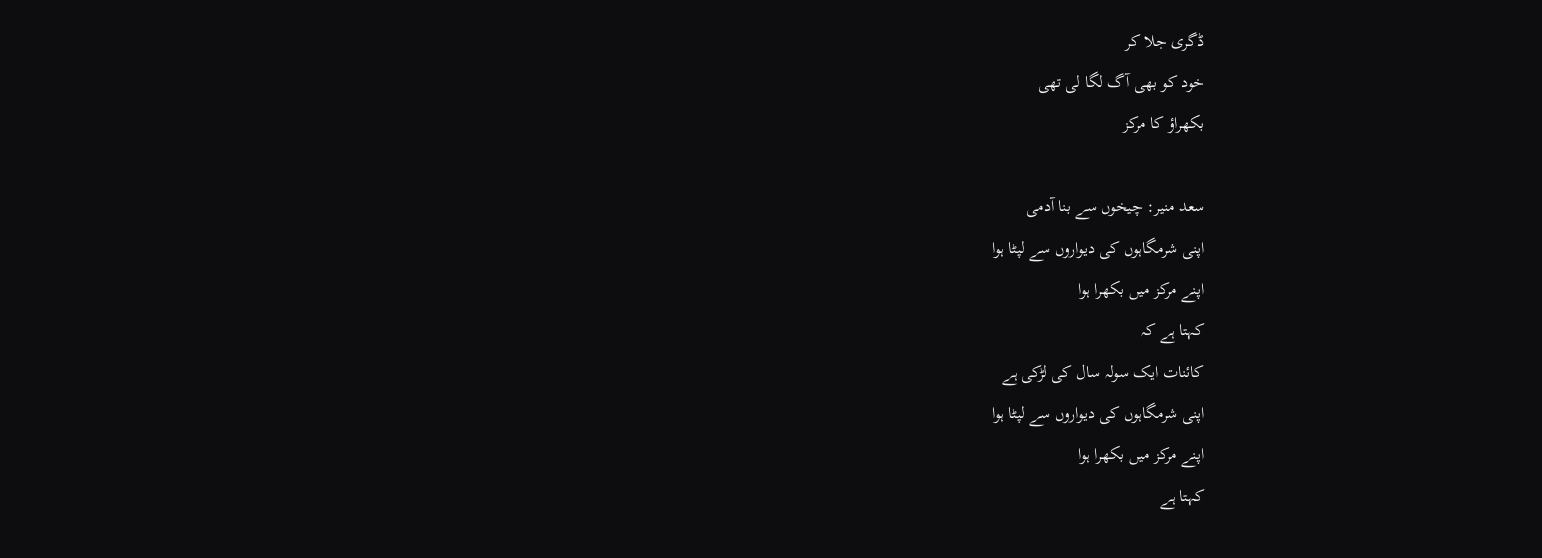ڈگری جلا کر
خود کو بھی آگ لگا لی تھی
بکھراؤ کا مرکز

سعد منیر: چیخوں سے بنا آدمی
اپنی شرمگاہوں کی دیواروں سے لپٹا ہوا
اپنے مرکز میں بکھرا ہوا
کہتا ہے کہ
کائنات ایک سولہ سال کی لڑکی ہے
اپنی شرمگاہوں کی دیواروں سے لپٹا ہوا
اپنے مرکز میں بکھرا ہوا
کہتا ہے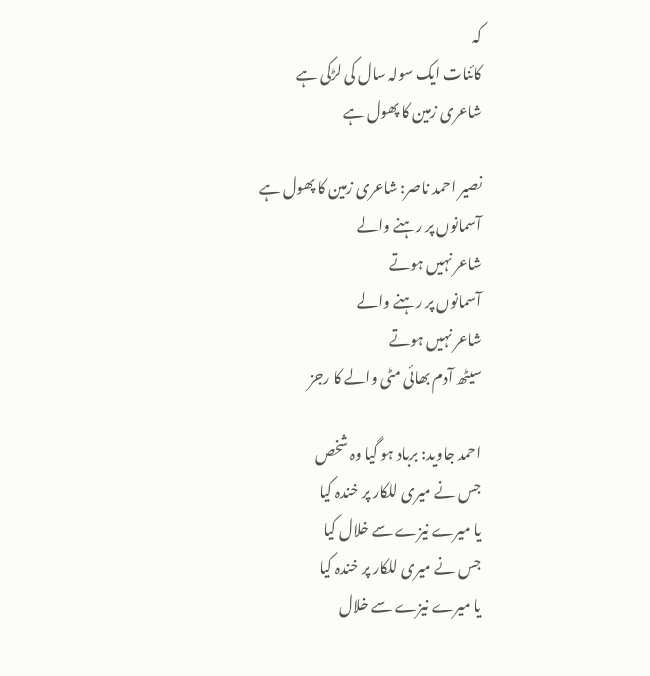کہ
کائنات ایک سولہ سال کی لڑکی ہے
شاعری زمین کا پھول ہے

نصیر احمد ناصر: شاعری زمین کا پھول ہے
آسمانوں پر رہنے والے
شاعر نہیں ہوتے
آسمانوں پر رہنے والے
شاعر نہیں ہوتے
سیٹھ آدم بھائی مٹی والے کا رجز

احمد جاوید: برباد ہو گیا وہ شخص
جس نے میری للکار پر خندہ کیا
یا میرے نیزے سے خلال کیا
جس نے میری للکار پر خندہ کیا
یا میرے نیزے سے خلال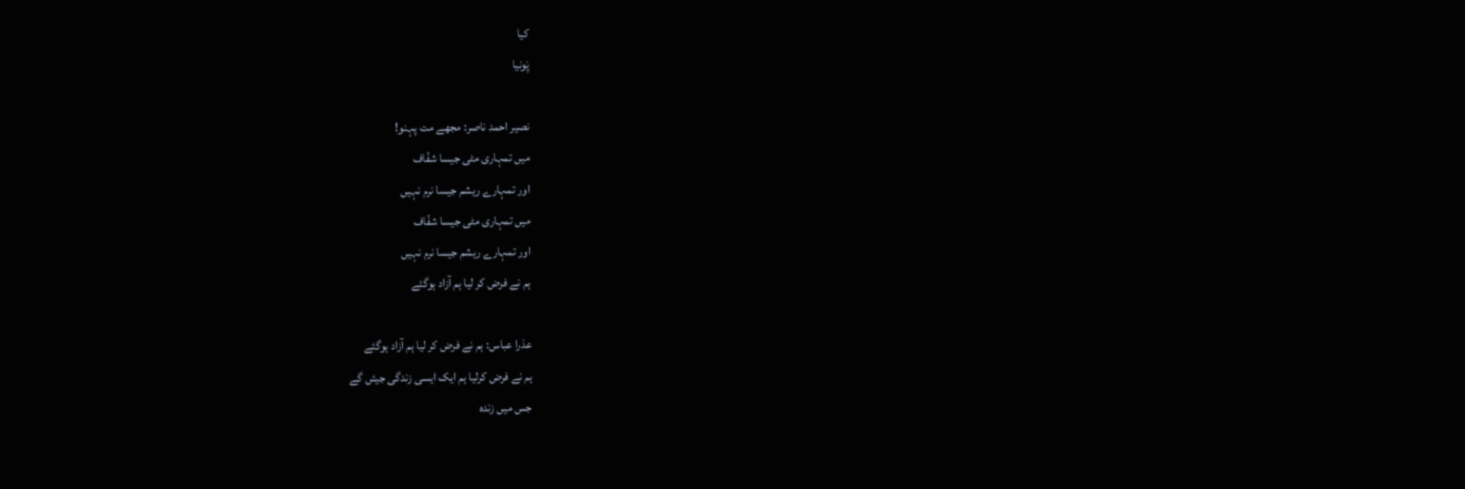کیا
پَونیا

نصیر احمد ناصر: مجھے مت پہنو!
میں تمہاری مٹی جیسا شفّاف
اور تمہارے ریشم جیسا نرم نہیں
میں تمہاری مٹی جیسا شفّاف
اور تمہارے ریشم جیسا نرم نہیں
ہم نے فرض کر لیا ہم آزاد ہوگئے

عذرا عباس: ہم نے فرض کر لیا ہم آزاد ہوگئے
ہم نے فرض کرلیا ہم ایک ایسی زندگی جیئں گے
جس میں زندہ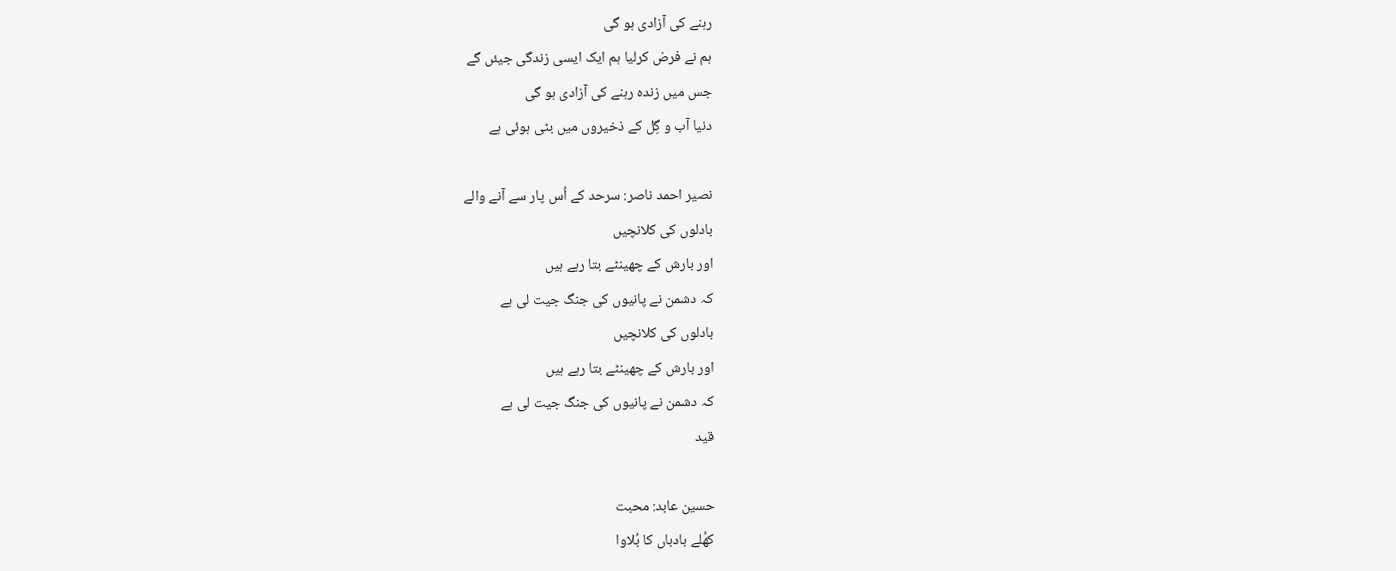رہنے کی آزادی ہو گی
ہم نے فرض کرلیا ہم ایک ایسی زندگی جیئں گے
جس میں زندہ رہنے کی آزادی ہو گی
دنیا آب و گِل کے ذخیروں میں بٹی ہوئی ہے

نصیر احمد ناصر: سرحد کے اُس پار سے آنے والے
بادلوں کی کلانچیں
اور بارش کے چھینٹے بتا رہے ہیں
کہ دشمن نے پانیوں کی جنگ جیت لی ہے
بادلوں کی کلانچیں
اور بارش کے چھینٹے بتا رہے ہیں
کہ دشمن نے پانیوں کی جنگ جیت لی ہے
قید

حسین عابد: محبت
کھُلے بادباں کا بُلاوا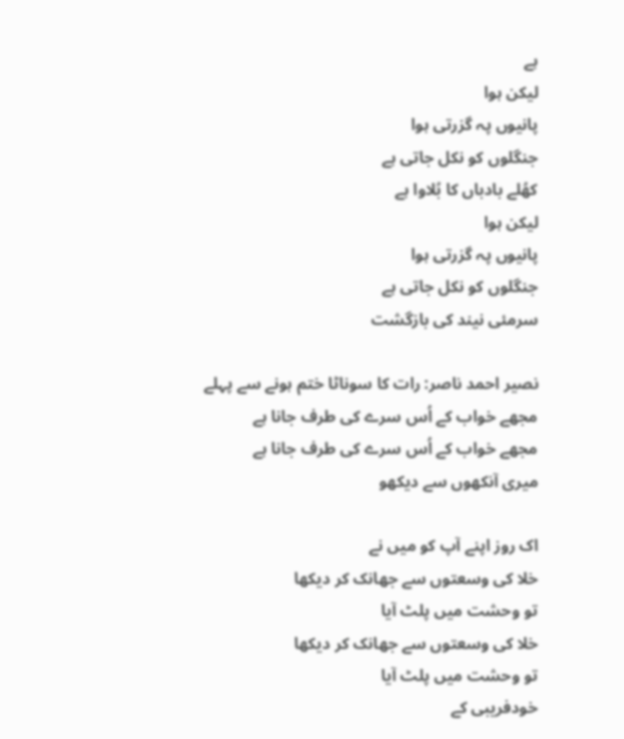ہے
لیکن ہوا
پانیوں پہ گزرتی ہوا
جنگلوں کو نکل جاتی ہے
کھُلے بادباں کا بُلاوا ہے
لیکن ہوا
پانیوں پہ گزرتی ہوا
جنگلوں کو نکل جاتی ہے
سرمئی نیند کی بازگشت

نصیر احمد ناصر: رات کا سوناٹا ختم ہونے سے پہلے
مجھے خواب کے اُس سرے کی طرف جانا ہے
مجھے خواب کے اُس سرے کی طرف جانا ہے
میری آنکھوں سے دیکھو

اک روز اپنے آپ کو میں نے
خلا کی وسعتوں سے جھانک کر دیکھا
تو وحشت میں پلٹ آیا
خلا کی وسعتوں سے جھانک کر دیکھا
تو وحشت میں پلٹ آیا
خودفریبی کے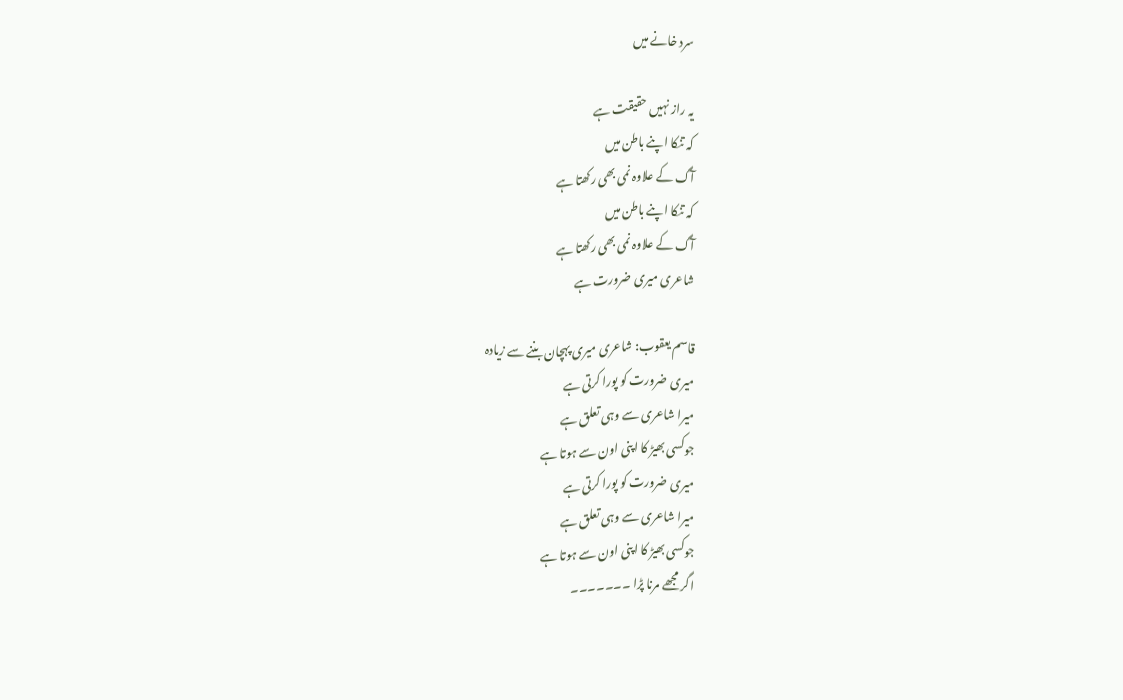سرد خانے میں

یہ راز نہیں حقیقت ہے
کہ تنکا اپنے باطن میں
آگ کے علاوہ نمی بھی رکھتا ہے
کہ تنکا اپنے باطن میں
آگ کے علاوہ نمی بھی رکھتا ہے
شاعری میری ضرورت ہے

قاسم یعقوب: شاعری میری پہچان بننے سے زیادہ
میری ضرورت کو پورا کرتی ہے
میرا شاعری سے وہی تعلق ہے
جوکسی بھیڑ کا اپنی اون سے ہوتا ہے
میری ضرورت کو پورا کرتی ہے
میرا شاعری سے وہی تعلق ہے
جوکسی بھیڑ کا اپنی اون سے ہوتا ہے
اگر مجھے مرنا پڑا ۔۔۔۔۔۔۔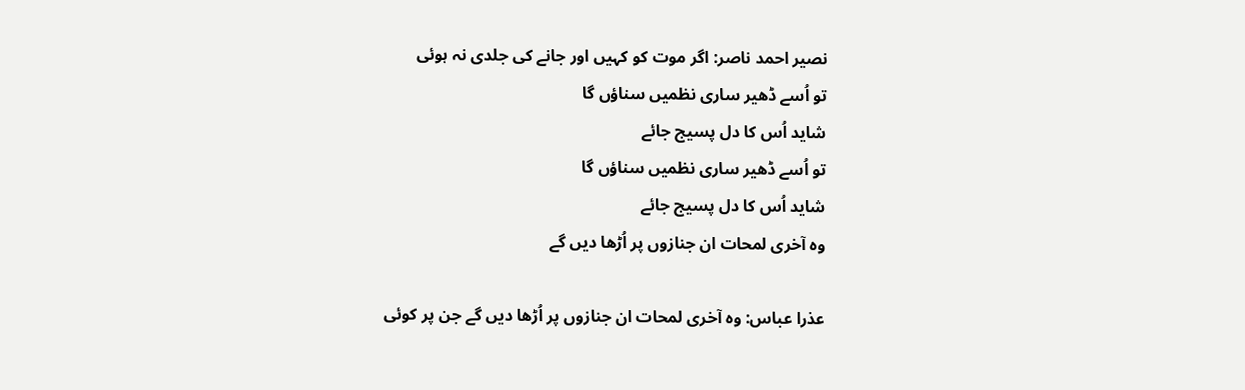نصیر احمد ناصر: اگر موت کو کہیں اور جانے کی جلدی نہ ہوئی
تو اُسے ڈھیر ساری نظمیں سناؤں گا
شاید اُس کا دل پسیج جائے
تو اُسے ڈھیر ساری نظمیں سناؤں گا
شاید اُس کا دل پسیج جائے
وہ آخری لمحات ان جنازوں پر اُڑھا دیں گے

عذرا عباس: وہ آخری لمحات ان جنازوں پر اُڑھا دیں گے جن پر کوئی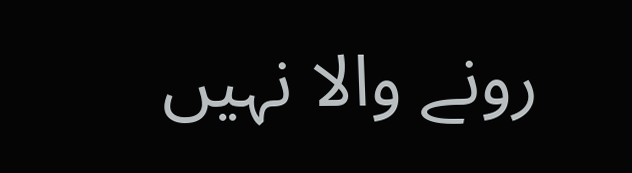رونے والا نہیں